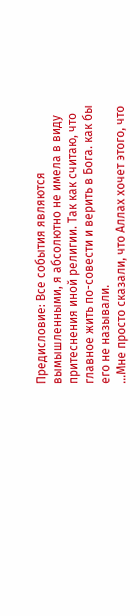Предисловие: Все события являются вымышленными, я абсолютно не имела в виду притеснения иной религии. Так как считаю, что главное жить по-совести и верить в Бога. как бы его не называли.
…Мне просто сказали, что Аллах хочет этого, что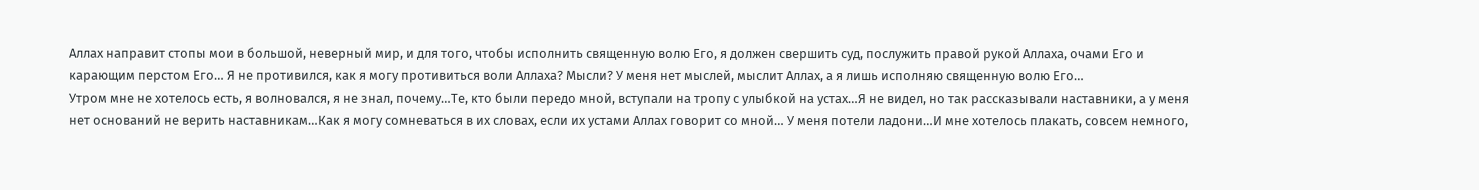Аллах направит стопы мои в большой, неверный мир, и для того, чтобы исполнить священную волю Его, я должен свершить суд, послужить правой рукой Аллаха, очами Его и карающим перстом Его… Я не противился, как я могу противиться воли Аллаха? Мысли? У меня нет мыслей, мыслит Аллах, а я лишь исполняю священную волю Его…
Утром мне не хотелось есть, я волновался, я не знал, почему…Те, кто были передо мной, вступали на тропу с улыбкой на устах…Я не видел, но так рассказывали наставники, а у меня нет оснований не верить наставникам…Как я могу сомневаться в их словах, если их устами Аллах говорит со мной… У меня потели ладони…И мне хотелось плакать, совсем немного,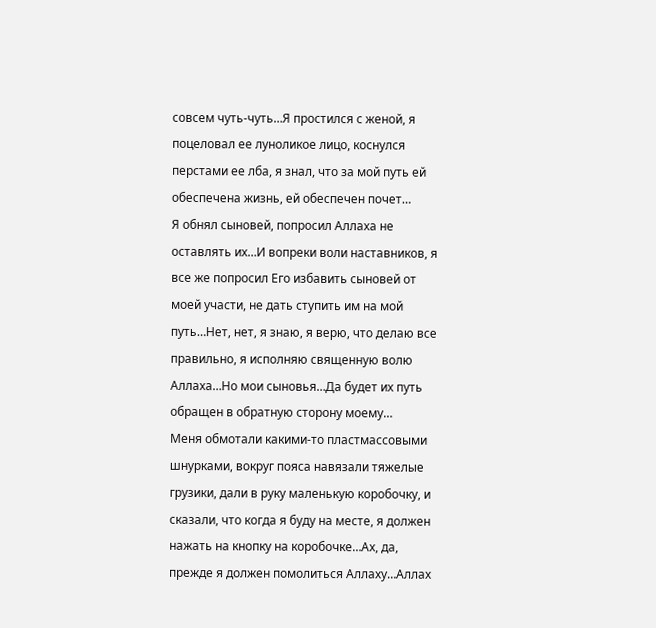совсем чуть-чуть…Я простился с женой, я поцеловал ее луноликое лицо, коснулся перстами ее лба, я знал, что за мой путь ей обеспечена жизнь, ей обеспечен почет…
Я обнял сыновей, попросил Аллаха не оставлять их…И вопреки воли наставников, я все же попросил Его избавить сыновей от моей участи, не дать ступить им на мой путь…Нет, нет, я знаю, я верю, что делаю все правильно, я исполняю священную волю Аллаха…Но мои сыновья…Да будет их путь обращен в обратную сторону моему…
Меня обмотали какими-то пластмассовыми шнурками, вокруг пояса навязали тяжелые грузики, дали в руку маленькую коробочку, и сказали, что когда я буду на месте, я должен нажать на кнопку на коробочке…Ах, да, прежде я должен помолиться Аллаху…Аллах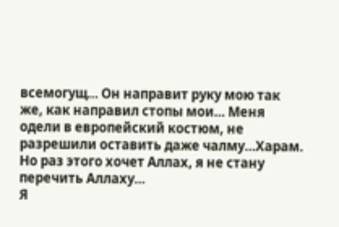всемогущ… Он направит руку мою так же, как направил стопы мои… Меня одели в европейский костюм, не разрешили оставить даже чалму…Харам. Но раз этого хочет Аллах, я не стану перечить Аллаху…
Я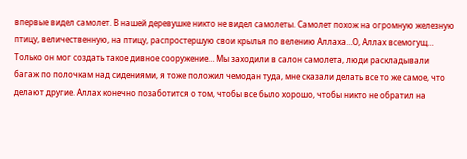впервые видел самолет. В нашей деревушке никто не видел самолеты. Самолет похож на огромную железную птицу, величественную, на птицу, распростершую свои крылья по велению Аллаха…О, Аллах всемогущ… Только он мог создать такое дивное сооружение… Мы заходили в салон самолета, люди раскладывали багаж по полочкам над сидениями, я тоже положил чемодан туда, мне сказали делать все то же самое, что делают другие. Аллах конечно позаботится о том, чтобы все было хорошо, чтобы никто не обратил на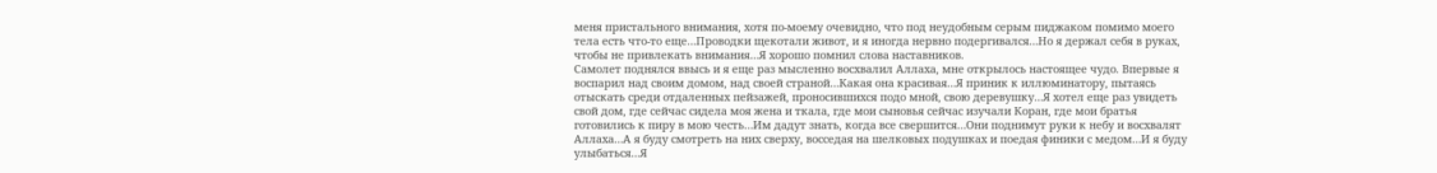меня пристального внимания, хотя по-моему очевидно, что под неудобным серым пиджаком помимо моего тела есть что-то еще…Проводки щекотали живот, и я иногда нервно подергивался…Но я держал себя в руках, чтобы не привлекать внимания…Я хорошо помнил слова наставников.
Самолет поднялся ввысь и я еще раз мысленно восхвалил Аллаха, мне открылось настоящее чудо. Впервые я воспарил над своим домом, над своей страной…Какая она красивая…Я приник к иллюминатору, пытаясь отыскать среди отдаленных пейзажей, проносившихся подо мной, свою деревушку…Я хотел еще раз увидеть свой дом, где сейчас сидела моя жена и ткала, где мои сыновья сейчас изучали Коран, где мои братья готовились к пиру в мою честь…Им дадут знать, когда все свершится…Они поднимут руки к небу и восхвалят Аллаха…А я буду смотреть на них сверху, восседая на шелковых подушках и поедая финики с медом…И я буду улыбаться…Я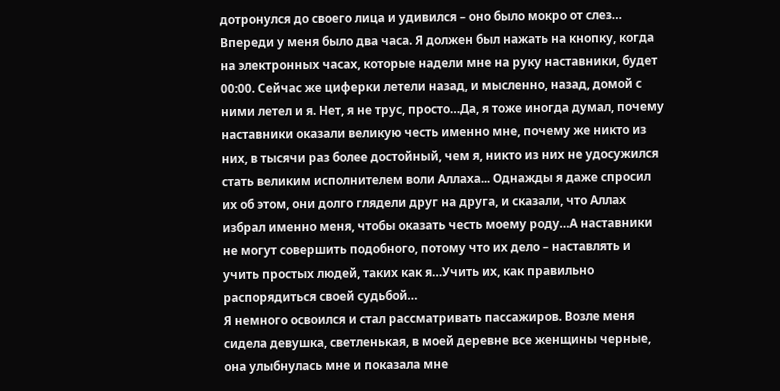дотронулся до своего лица и удивился – оно было мокро от слез…
Впереди у меня было два часа. Я должен был нажать на кнопку, когда на электронных часах, которые надели мне на руку наставники, будет 00:00. Сейчас же циферки летели назад, и мысленно, назад, домой с ними летел и я. Нет, я не трус, просто…Да, я тоже иногда думал, почему наставники оказали великую честь именно мне, почему же никто из них, в тысячи раз более достойный, чем я, никто из них не удосужился стать великим исполнителем воли Аллаха... Однажды я даже спросил их об этом, они долго глядели друг на друга, и сказали, что Аллах избрал именно меня, чтобы оказать честь моему роду…А наставники не могут совершить подобного, потому что их дело – наставлять и учить простых людей, таких как я…Учить их, как правильно распорядиться своей судьбой…
Я немного освоился и стал рассматривать пассажиров. Возле меня сидела девушка, светленькая, в моей деревне все женщины черные, она улыбнулась мне и показала мне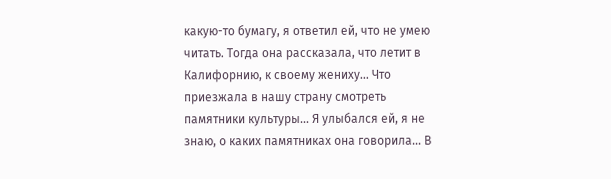какую-то бумагу, я ответил ей, что не умею читать. Тогда она рассказала, что летит в Калифорнию, к своему жениху… Что приезжала в нашу страну смотреть памятники культуры… Я улыбался ей, я не знаю, о каких памятниках она говорила… В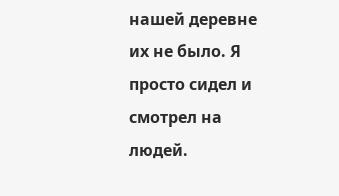нашей деревне их не было. Я просто сидел и смотрел на людей.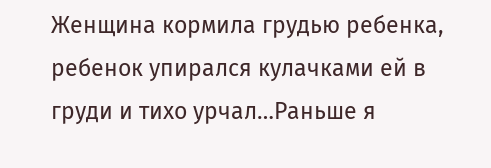Женщина кормила грудью ребенка, ребенок упирался кулачками ей в груди и тихо урчал…Раньше я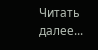Читать далее...